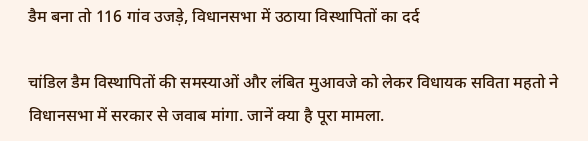डैम बना तो 116 गांव उजड़े, विधानसभा में उठाया विस्थापितों का दर्द

चांडिल डैम विस्थापितों की समस्याओं और लंबित मुआवजे को लेकर विधायक सविता महतो ने विधानसभा में सरकार से जवाब मांगा. जानें क्या है पूरा मामला.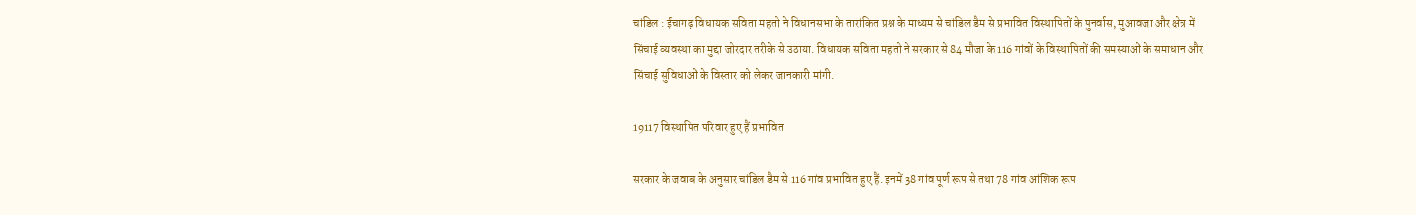चांडिल : ईचागढ़ विधायक सविता महतो ने विधानसभा के तारांकित प्रश्न के माध्यम से चांडिल डैम से प्रभावित विस्थापितों के पुनर्वास, मुआवजा और क्षेत्र में सिंचाई व्यवस्था का मुद्दा जोरदार तरीके से उठाया. विधायक सविता महतो ने सरकार से 84 मौजा के 116 गांवों के विस्थापितों की समस्याओं के समाधान और सिंचाई सुविधाओं के विस्तार को लेकर जानकारी मांगी.

19117 विस्थापित परिवार हुए हैं प्रभावित

सरकार के जवाब के अनुसार चांडिल डैम से 116 गांव प्रभावित हुए हैं. इनमें 38 गांव पूर्ण रूप से तथा 78 गांव आंशिक रूप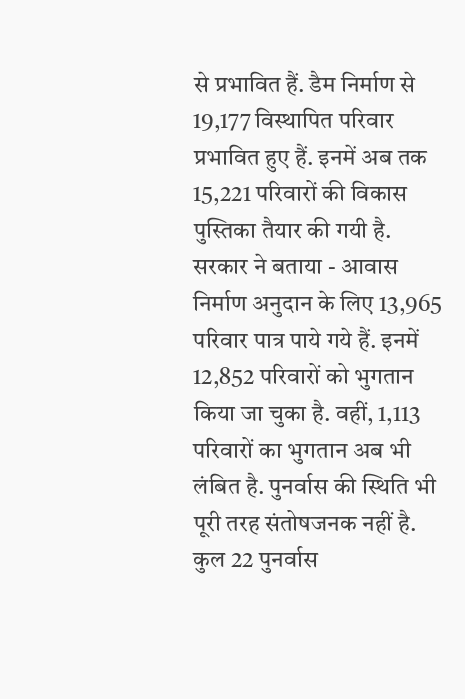से प्रभावित हैं. डैम निर्माण से 19,177 विस्थापित परिवार प्रभावित हुए हैं. इनमें अब तक 15,221 परिवारों की विकास पुस्तिका तैयार की गयी है. सरकार ने बताया - आवास निर्माण अनुदान के लिए 13,965 परिवार पात्र पाये गये हैं. इनमें 12,852 परिवारों को भुगतान किया जा चुका है. वहीं, 1,113 परिवारों का भुगतान अब भी लंबित है. पुनर्वास की स्थिति भी पूरी तरह संतोषजनक नहीं है. कुल 22 पुनर्वास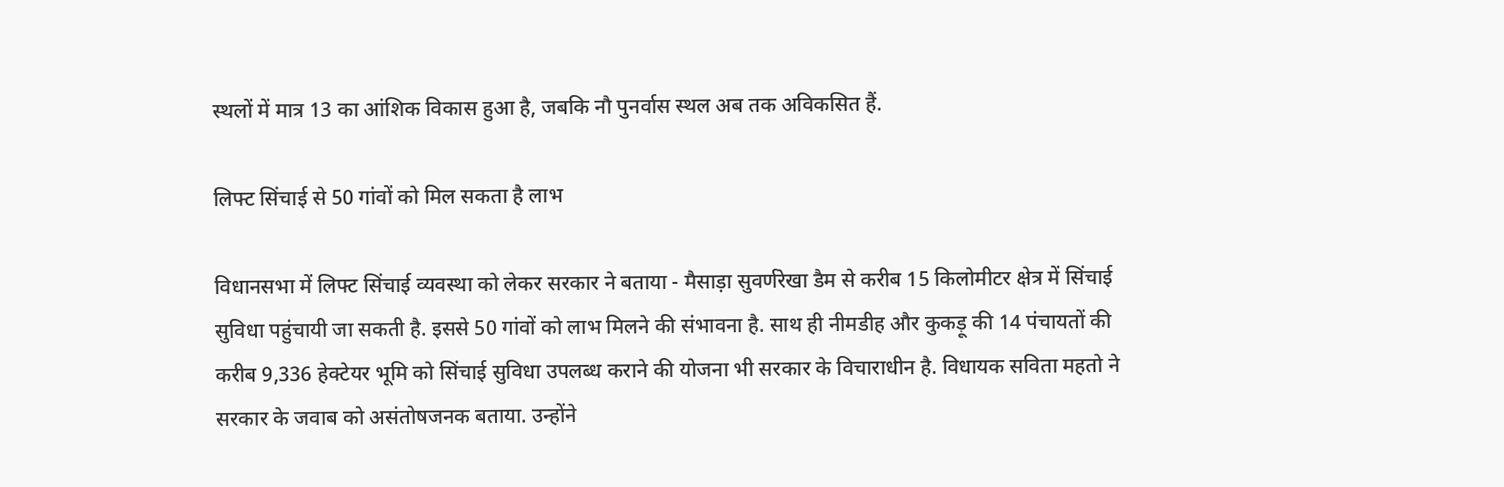स्थलों में मात्र 13 का आंशिक विकास हुआ है, जबकि नौ पुनर्वास स्थल अब तक अविकसित हैं.

लिफ्ट सिंचाई से 50 गांवों को मिल सकता है लाभ

विधानसभा में लिफ्ट सिंचाई व्यवस्था को लेकर सरकार ने बताया - मैसाड़ा सुवर्णरेखा डैम से करीब 15 किलोमीटर क्षेत्र में सिंचाई सुविधा पहुंचायी जा सकती है. इससे 50 गांवों को लाभ मिलने की संभावना है. साथ ही नीमडीह और कुकड़ू की 14 पंचायतों की करीब 9,336 हेक्टेयर भूमि को सिंचाई सुविधा उपलब्ध कराने की योजना भी सरकार के विचाराधीन है. विधायक सविता महतो ने सरकार के जवाब को असंतोषजनक बताया. उन्होंने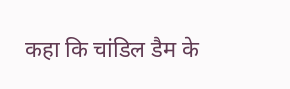कहा कि चांडिल डैम के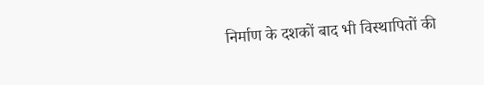निर्माण के दशकों बाद भी विस्थापितों की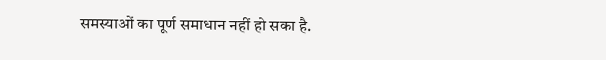समस्याओं का पूर्ण समाधान नहीं हो सका है.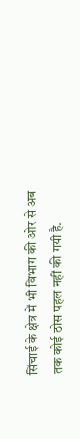सिंचाई के क्षेत्र में भी विभाग की ओर से अब तक कोई ठोस पहल नहीं की गयी है.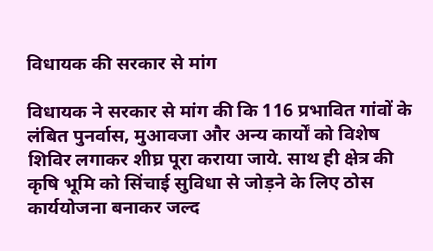विधायक की सरकार से मांग

विधायक ने सरकार से मांग की कि 116 प्रभावित गांवों के लंबित पुनर्वास, मुआवजा और अन्य कार्यों को विशेष शिविर लगाकर शीघ्र पूरा कराया जाये. साथ ही क्षेत्र की कृषि भूमि को सिंचाई सुविधा से जोड़ने के लिए ठोस कार्ययोजना बनाकर जल्द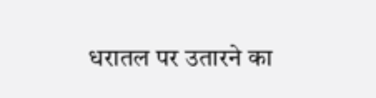धरातल पर उतारने का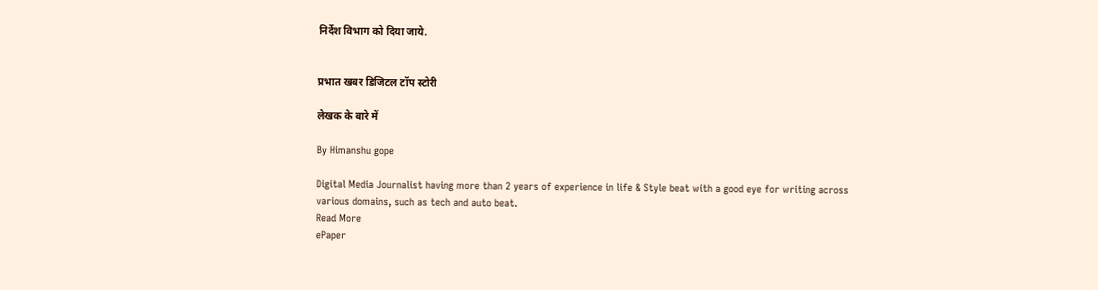निर्देश विभाग को दिया जाये.


प्रभात खबर डिजिटल टॉप स्टोरी

लेखक के बारे में

By Himanshu gope

Digital Media Journalist having more than 2 years of experience in life & Style beat with a good eye for writing across various domains, such as tech and auto beat.
Read More
ePaper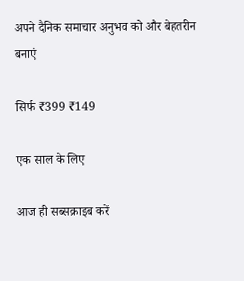अपने दैनिक समाचार अनुभव को और बेहतरीन बनाएं

सिर्फ ₹399 ₹149

एक साल के लिए

आज ही सब्सक्राइब करें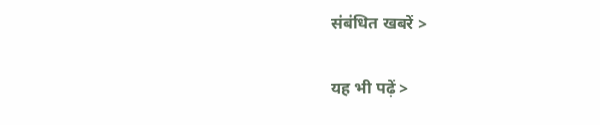संबंधित खबरें >

यह भी पढ़ें >